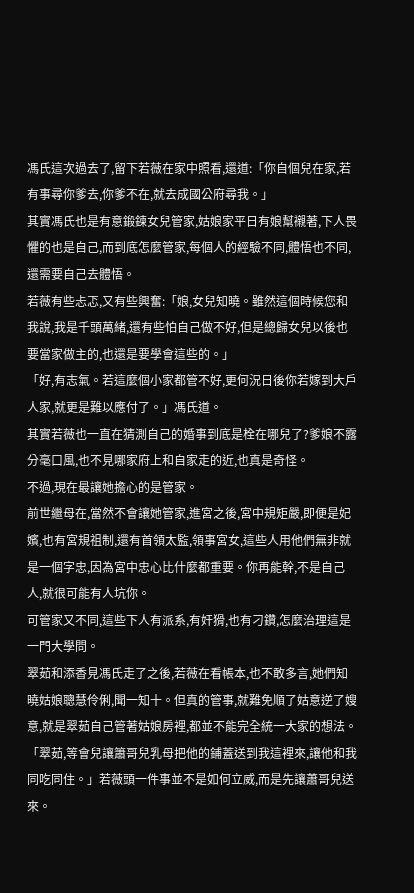馮氏這次過去了,留下若薇在家中照看,還道:「你自個兒在家,若有事尋你爹去,你爹不在,就去成國公府尋我。」
其實馮氏也是有意鍛鍊女兒管家,姑娘家平日有娘幫襯著,下人畏懼的也是自己,而到底怎麼管家,每個人的經驗不同,體悟也不同,還需要自己去體悟。
若薇有些忐忑,又有些興奮:「娘,女兒知曉。雖然這個時候您和我說,我是千頭萬緒,還有些怕自己做不好,但是總歸女兒以後也要當家做主的,也還是要學會這些的。」
「好,有志氣。若這麼個小家都管不好,更何況日後你若嫁到大戶人家,就更是難以應付了。」馮氏道。
其實若薇也一直在猜測自己的婚事到底是栓在哪兒了?爹娘不露分毫口風,也不見哪家府上和自家走的近,也真是奇怪。
不過,現在最讓她擔心的是管家。
前世繼母在,當然不會讓她管家,進宮之後,宮中規矩嚴,即便是妃嬪,也有宮規祖制,還有首領太監,領事宮女,這些人用他們無非就是一個字忠,因為宮中忠心比什麼都重要。你再能幹,不是自己人,就很可能有人坑你。
可管家又不同,這些下人有派系,有奸猾,也有刁鑽,怎麼治理這是一門大學問。
翠茹和添香見馮氏走了之後,若薇在看帳本,也不敢多言,她們知曉姑娘聰慧伶俐,聞一知十。但真的管事,就難免順了姑意逆了嫂意,就是翠茹自己管著姑娘房裡,都並不能完全統一大家的想法。
「翠茹,等會兒讓簫哥兒乳母把他的鋪蓋送到我這裡來,讓他和我同吃同住。」若薇頭一件事並不是如何立威,而是先讓蕭哥兒送來。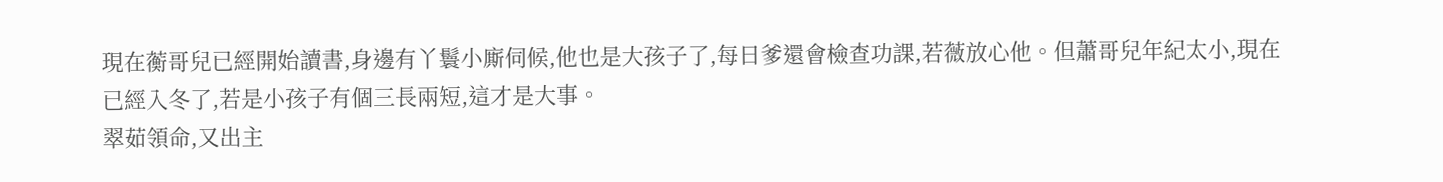現在蘅哥兒已經開始讀書,身邊有丫鬟小廝伺候,他也是大孩子了,每日爹還會檢查功課,若薇放心他。但蕭哥兒年紀太小,現在已經入冬了,若是小孩子有個三長兩短,這才是大事。
翠茹領命,又出主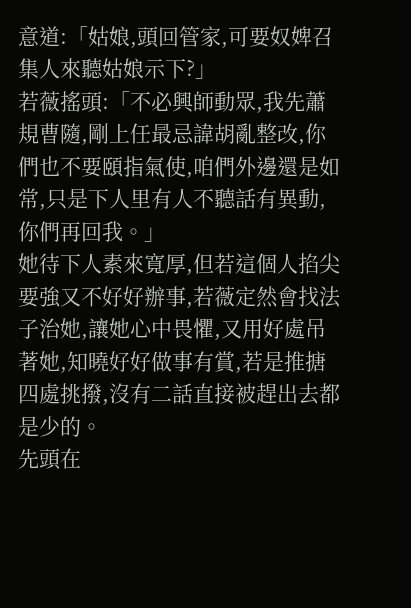意道:「姑娘,頭回管家,可要奴婢召集人來聽姑娘示下?」
若薇搖頭:「不必興師動眾,我先蕭規曹隨,剛上任最忌諱胡亂整改,你們也不要頤指氣使,咱們外邊還是如常,只是下人里有人不聽話有異動,你們再回我。」
她待下人素來寬厚,但若這個人掐尖要強又不好好辦事,若薇定然會找法子治她,讓她心中畏懼,又用好處吊著她,知曉好好做事有賞,若是推搪四處挑撥,沒有二話直接被趕出去都是少的。
先頭在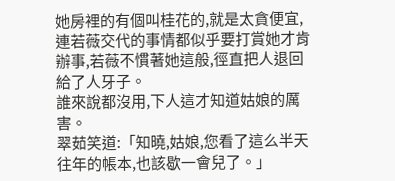她房裡的有個叫桂花的,就是太貪便宜,連若薇交代的事情都似乎要打賞她才肯辦事,若薇不慣著她這般,徑直把人退回給了人牙子。
誰來說都沒用,下人這才知道姑娘的厲害。
翠茹笑道:「知曉,姑娘,您看了這么半天往年的帳本,也該歇一會兒了。」